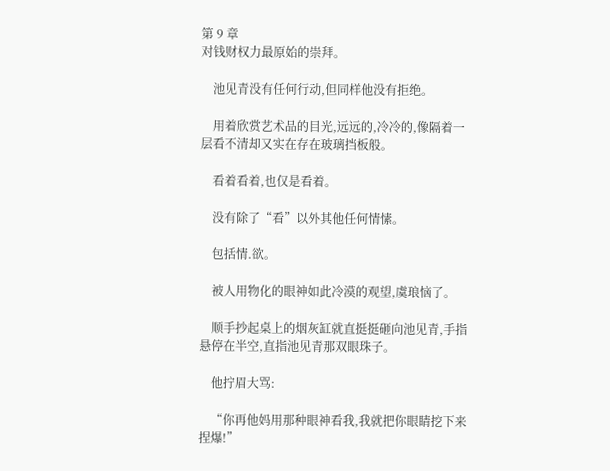第 9 章
对钱财权力最原始的崇拜。

    池见青没有任何行动,但同样他没有拒绝。

    用着欣赏艺术品的目光,远远的,冷冷的,像隔着一层看不清却又实在存在玻璃挡板般。

    看着看着,也仅是看着。

    没有除了“看”以外其他任何情愫。

    包括情.欲。

    被人用物化的眼神如此冷漠的观望,虞琅恼了。

    顺手抄起桌上的烟灰缸就直挺挺砸向池见青,手指悬停在半空,直指池见青那双眼珠子。

    他拧眉大骂:

    “你再他妈用那种眼神看我,我就把你眼睛挖下来捏爆!”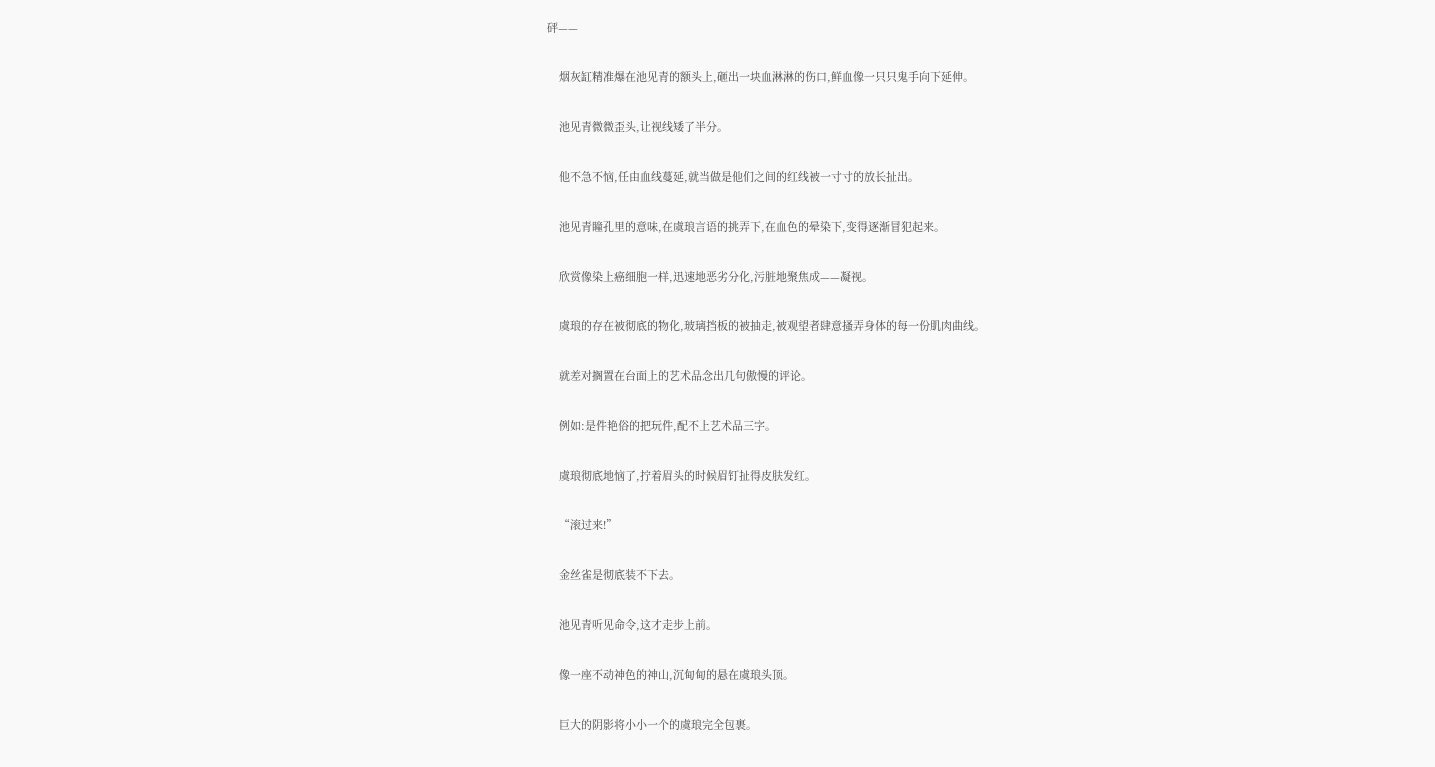砰——

    烟灰缸精准爆在池见青的额头上,砸出一块血淋淋的伤口,鲜血像一只只鬼手向下延伸。

    池见青微微歪头,让视线矮了半分。

    他不急不恼,任由血线蔓延,就当做是他们之间的红线被一寸寸的放长扯出。

    池见青瞳孔里的意味,在虞琅言语的挑弄下,在血色的晕染下,变得逐渐冒犯起来。

    欣赏像染上癌细胞一样,迅速地恶劣分化,污脏地聚焦成——凝视。

    虞琅的存在被彻底的物化,玻璃挡板的被抽走,被观望者肆意搔弄身体的每一份肌肉曲线。

    就差对搁置在台面上的艺术品念出几句傲慢的评论。

    例如:是件艳俗的把玩件,配不上艺术品三字。

    虞琅彻底地恼了,拧着眉头的时候眉钉扯得皮肤发红。

    “滚过来!”

    金丝雀是彻底装不下去。

    池见青听见命令,这才走步上前。

    像一座不动神色的神山,沉甸甸的悬在虞琅头顶。

    巨大的阴影将小小一个的虞琅完全包裹。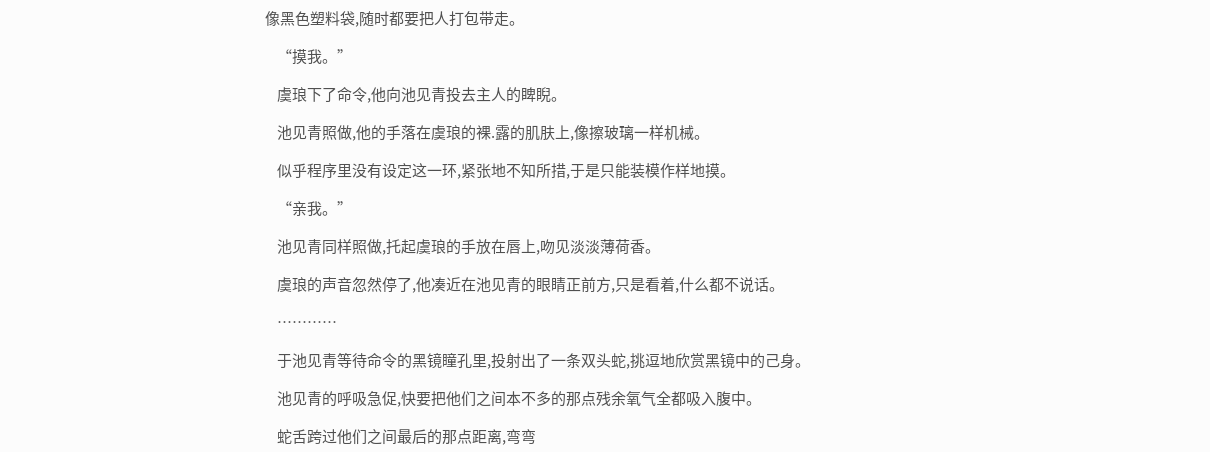像黑色塑料袋,随时都要把人打包带走。

    “摸我。”

    虞琅下了命令,他向池见青投去主人的睥睨。

    池见青照做,他的手落在虞琅的裸.露的肌肤上,像擦玻璃一样机械。

    似乎程序里没有设定这一环,紧张地不知所措,于是只能装模作样地摸。

    “亲我。”

    池见青同样照做,托起虞琅的手放在唇上,吻见淡淡薄荷香。

    虞琅的声音忽然停了,他凑近在池见青的眼睛正前方,只是看着,什么都不说话。

    …………

    于池见青等待命令的黑镜瞳孔里,投射出了一条双头蛇,挑逗地欣赏黑镜中的己身。

    池见青的呼吸急促,快要把他们之间本不多的那点残余氧气全都吸入腹中。

    蛇舌跨过他们之间最后的那点距离,弯弯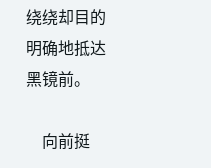绕绕却目的明确地抵达黑镜前。

    向前挺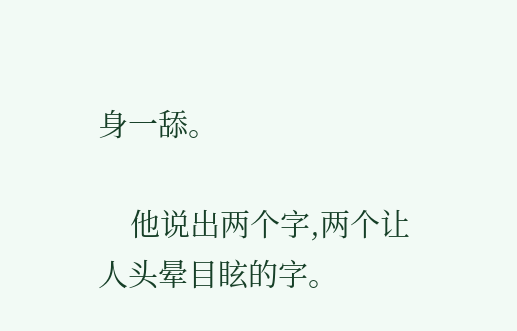身一舔。

    他说出两个字,两个让人头晕目眩的字。